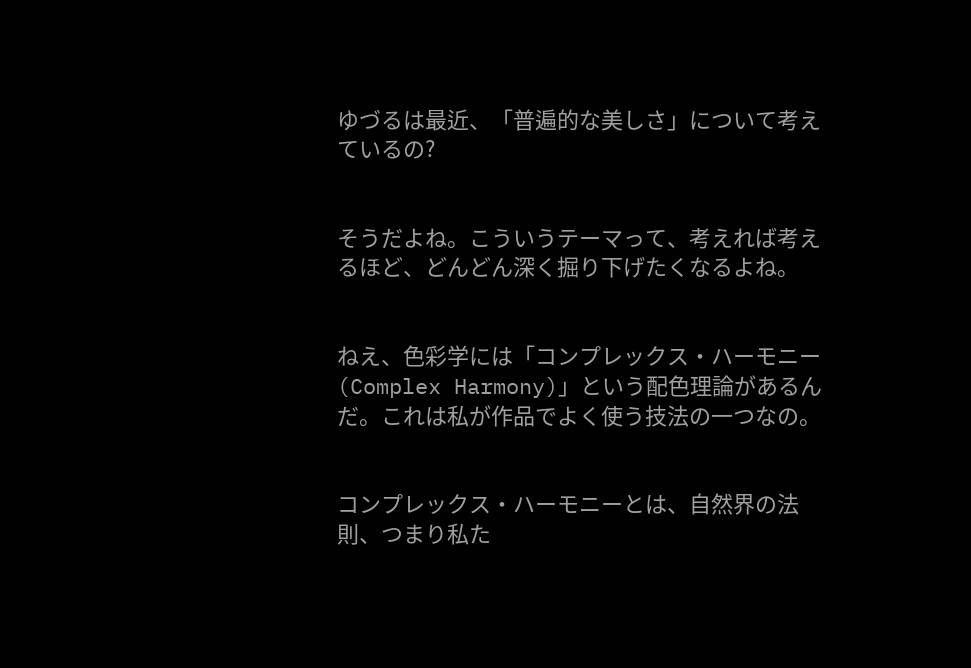ゆづるは最近、「普遍的な美しさ」について考えているの?


そうだよね。こういうテーマって、考えれば考えるほど、どんどん深く掘り下げたくなるよね。


ねえ、色彩学には「コンプレックス・ハーモニー(Complex Harmony)」という配色理論があるんだ。これは私が作品でよく使う技法の一つなの。


コンプレックス・ハーモニーとは、自然界の法則、つまり私た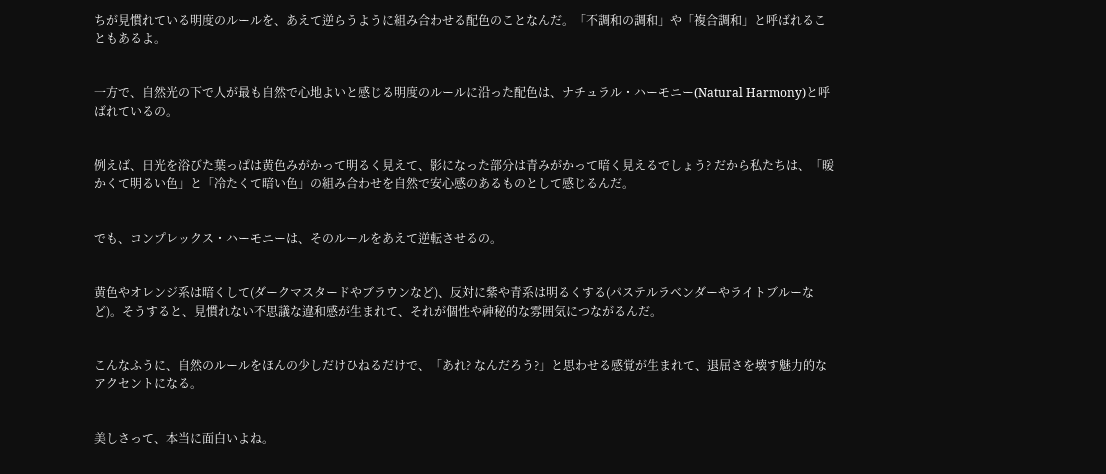ちが見慣れている明度のルールを、あえて逆らうように組み合わせる配色のことなんだ。「不調和の調和」や「複合調和」と呼ばれることもあるよ。


一方で、自然光の下で人が最も自然で心地よいと感じる明度のルールに沿った配色は、ナチュラル・ハーモニー(Natural Harmony)と呼ばれているの。


例えば、日光を浴びた葉っぱは黄色みがかって明るく見えて、影になった部分は青みがかって暗く見えるでしょう? だから私たちは、「暖かくて明るい色」と「冷たくて暗い色」の組み合わせを自然で安心感のあるものとして感じるんだ。


でも、コンプレックス・ハーモニーは、そのルールをあえて逆転させるの。


黄色やオレンジ系は暗くして(ダークマスタードやブラウンなど)、反対に紫や青系は明るくする(パステルラベンダーやライトブルーなど)。そうすると、見慣れない不思議な違和感が生まれて、それが個性や神秘的な雰囲気につながるんだ。


こんなふうに、自然のルールをほんの少しだけひねるだけで、「あれ? なんだろう?」と思わせる感覚が生まれて、退屈さを壊す魅力的なアクセントになる。


美しさって、本当に面白いよね。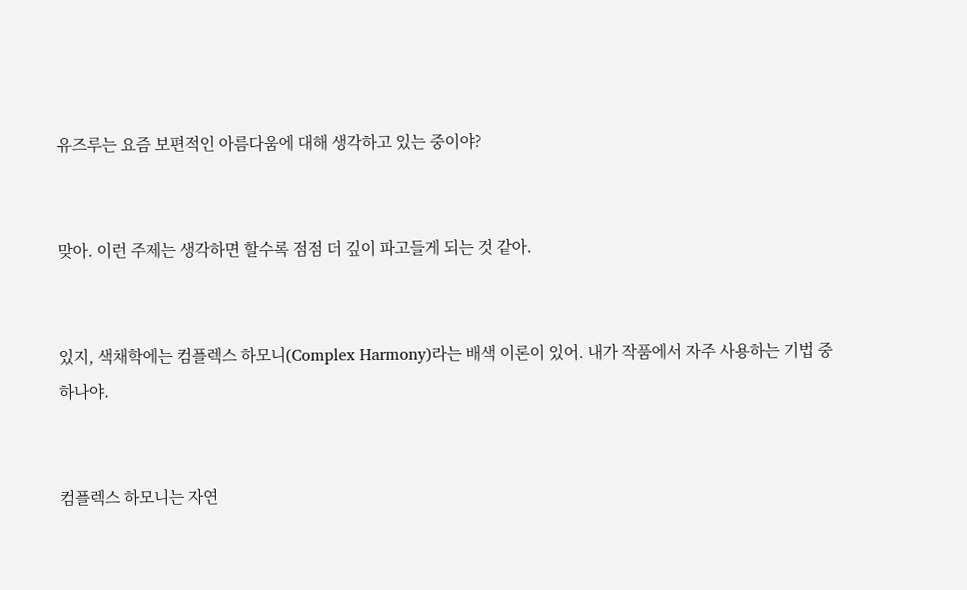유즈루는 요즘 보편적인 아름다움에 대해 생각하고 있는 중이야?


맞아. 이런 주제는 생각하면 할수록 점점 더 깊이 파고들게 되는 것 같아.


있지, 색채학에는 컴플렉스 하모니(Complex Harmony)라는 배색 이론이 있어. 내가 작품에서 자주 사용하는 기법 중 하나야.


컴플렉스 하모니는 자연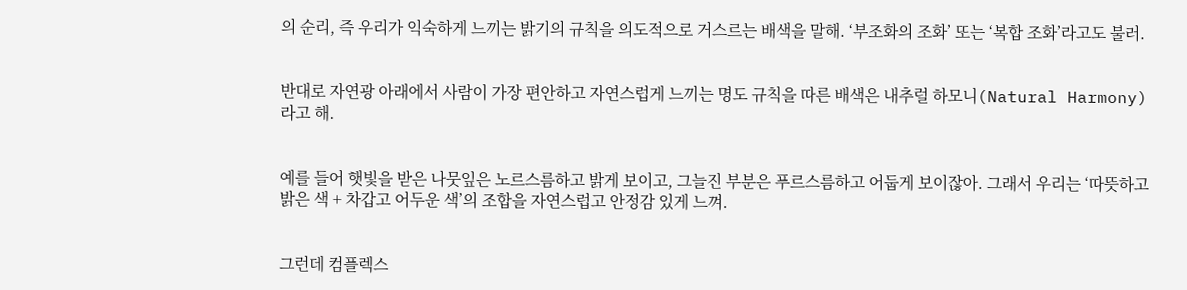의 순리, 즉 우리가 익숙하게 느끼는 밝기의 규칙을 의도적으로 거스르는 배색을 말해. ‘부조화의 조화’ 또는 ‘복합 조화’라고도 불러.


반대로 자연광 아래에서 사람이 가장 편안하고 자연스럽게 느끼는 명도 규칙을 따른 배색은 내추럴 하모니(Natural Harmony)라고 해.


예를 들어 햇빛을 받은 나뭇잎은 노르스름하고 밝게 보이고, 그늘진 부분은 푸르스름하고 어둡게 보이잖아. 그래서 우리는 ‘따뜻하고 밝은 색 + 차갑고 어두운 색’의 조합을 자연스럽고 안정감 있게 느껴.


그런데 컴플렉스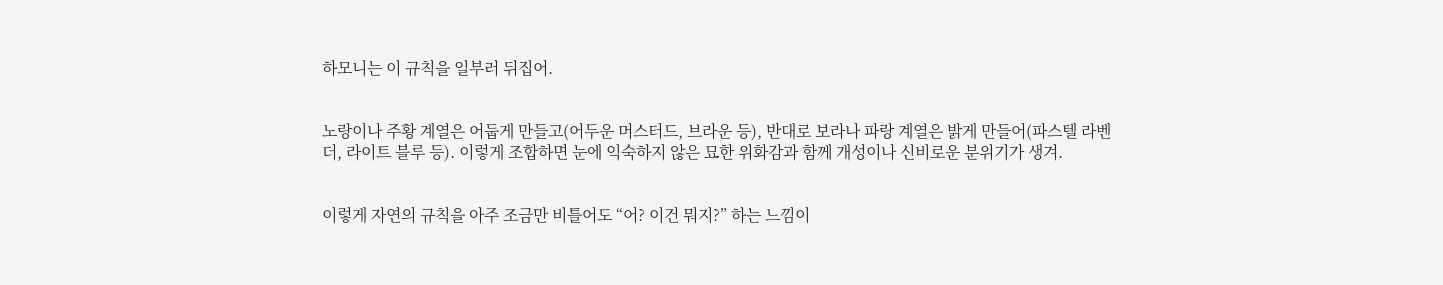하모니는 이 규칙을 일부러 뒤집어.


노랑이나 주황 계열은 어둡게 만들고(어두운 머스터드, 브라운 등), 반대로 보라나 파랑 계열은 밝게 만들어(파스텔 라벤더, 라이트 블루 등). 이렇게 조합하면 눈에 익숙하지 않은 묘한 위화감과 함께 개성이나 신비로운 분위기가 생겨.


이렇게 자연의 규칙을 아주 조금만 비틀어도 “어? 이건 뭐지?” 하는 느낌이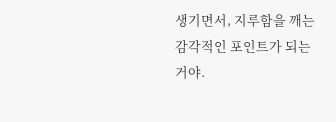생기면서, 지루함을 깨는 감각적인 포인트가 되는 거야.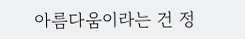아름다움이라는 건 정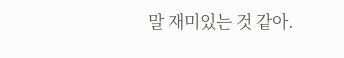말 재미있는 것 같아.